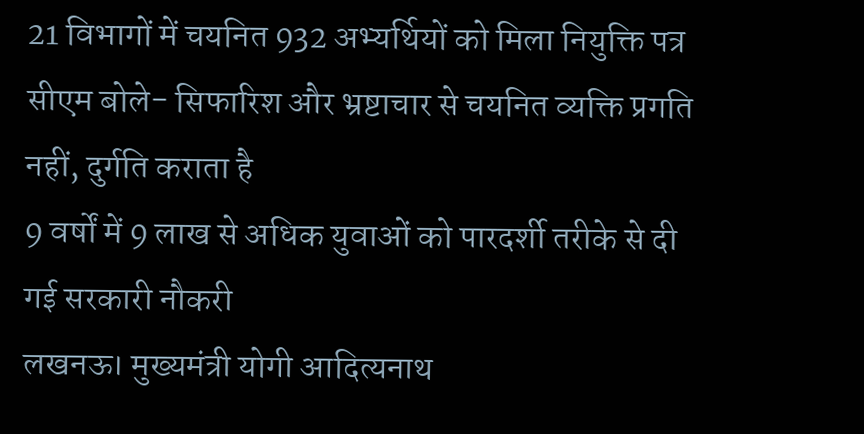21 विभागों में चयनित 932 अभ्यर्थियों को मिला नियुक्ति पत्र
सीएम बोले- सिफारिश और भ्रष्टाचार से चयनित व्यक्ति प्रगति नहीं, दुर्गति कराता है
9 वर्षों में 9 लाख से अधिक युवाओं को पारदर्शी तरीके से दी गई सरकारी नौकरी
लखनऊ। मुख्यमंत्री योगी आदित्यनाथ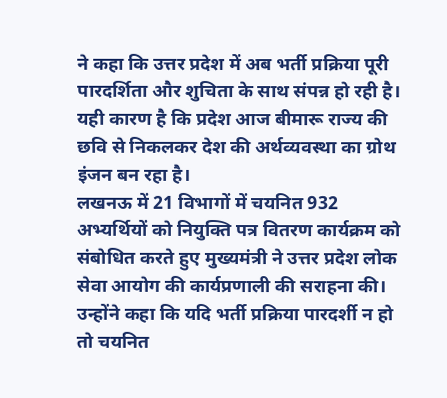ने कहा कि उत्तर प्रदेश में अब भर्ती प्रक्रिया पूरी पारदर्शिता और शुचिता के साथ संपन्न हो रही है। यही कारण है कि प्रदेश आज बीमारू राज्य की छवि से निकलकर देश की अर्थव्यवस्था का ग्रोथ इंजन बन रहा है।
लखनऊ में 21 विभागों में चयनित 932 अभ्यर्थियों को नियुक्ति पत्र वितरण कार्यक्रम को संबोधित करते हुए मुख्यमंत्री ने उत्तर प्रदेश लोक सेवा आयोग की कार्यप्रणाली की सराहना की। उन्होंने कहा कि यदि भर्ती प्रक्रिया पारदर्शी न हो तो चयनित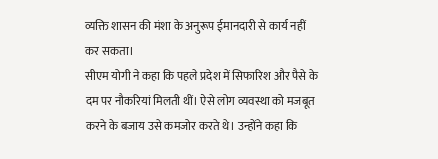व्यक्ति शासन की मंशा के अनुरूप ईमानदारी से कार्य नहीं कर सकता।
सीएम योगी ने कहा कि पहले प्रदेश में सिफारिश और पैसे के दम पर नौकरियां मिलती थीं। ऐसे लोग व्यवस्था को मजबूत करने के बजाय उसे कमजोर करते थे। उन्होंने कहा कि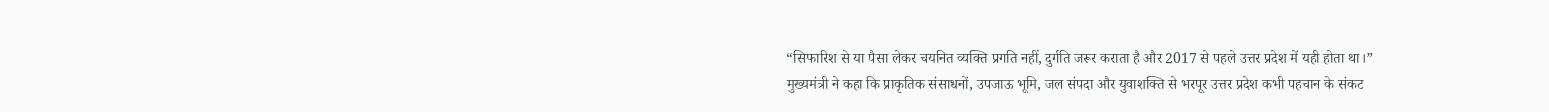“सिफारिश से या पैसा लेकर चयनित व्यक्ति प्रगति नहीं, दुर्गति जरूर कराता है और 2017 से पहले उत्तर प्रदेश में यही होता था।”
मुख्यमंत्री ने कहा कि प्राकृतिक संसाधनों, उपजाऊ भूमि, जल संपदा और युवाशक्ति से भरपूर उत्तर प्रदेश कभी पहचान के संकट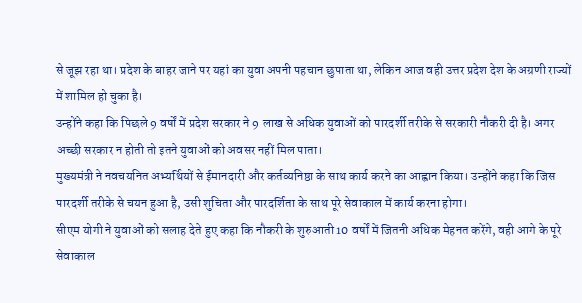से जूझ रहा था। प्रदेश के बाहर जाने पर यहां का युवा अपनी पहचान छुपाता था, लेकिन आज वही उत्तर प्रदेश देश के अग्रणी राज्यों में शामिल हो चुका है।
उन्होंने कहा कि पिछले 9 वर्षों में प्रदेश सरकार ने 9 लाख से अधिक युवाओं को पारदर्शी तरीके से सरकारी नौकरी दी है। अगर अच्छी सरकार न होती तो इतने युवाओं को अवसर नहीं मिल पाता।
मुख्यमंत्री ने नवचयनित अभ्यर्थियों से ईमानदारी और कर्तव्यनिष्ठा के साथ कार्य करने का आह्वान किया। उन्होंने कहा कि जिस पारदर्शी तरीके से चयन हुआ है, उसी शुचिता और पारदर्शिता के साथ पूरे सेवाकाल में कार्य करना होगा।
सीएम योगी ने युवाओं को सलाह देते हुए कहा कि नौकरी के शुरुआती 10 वर्षों में जितनी अधिक मेहनत करेंगे, वही आगे के पूरे सेवाकाल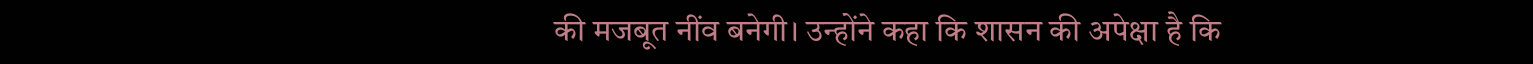की मजबूत नींव बनेगी। उन्होंने कहा कि शासन की अपेक्षा है कि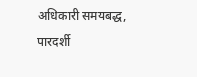अधिकारी समयबद्ध, पारदर्शी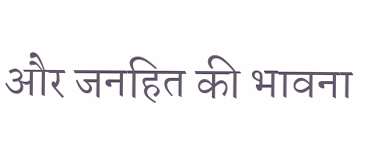और जनहित की भावना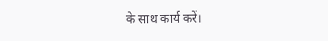के साथ कार्य करें।